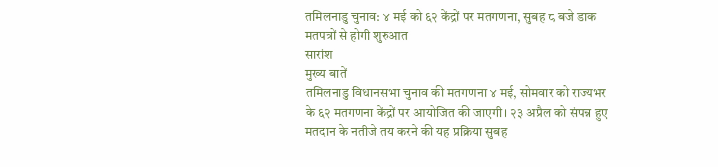तमिलनाडु चुनाव: ४ मई को ६२ केंद्रों पर मतगणना, सुबह ८ बजे डाक मतपत्रों से होगी शुरुआत
सारांश
मुख्य बातें
तमिलनाडु विधानसभा चुनाव की मतगणना ४ मई, सोमवार को राज्यभर के ६२ मतगणना केंद्रों पर आयोजित की जाएगी। २३ अप्रैल को संपन्न हुए मतदान के नतीजे तय करने की यह प्रक्रिया सुबह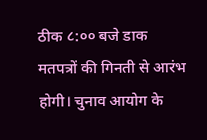ठीक ८:०० बजे डाक मतपत्रों की गिनती से आरंभ होगी। चुनाव आयोग के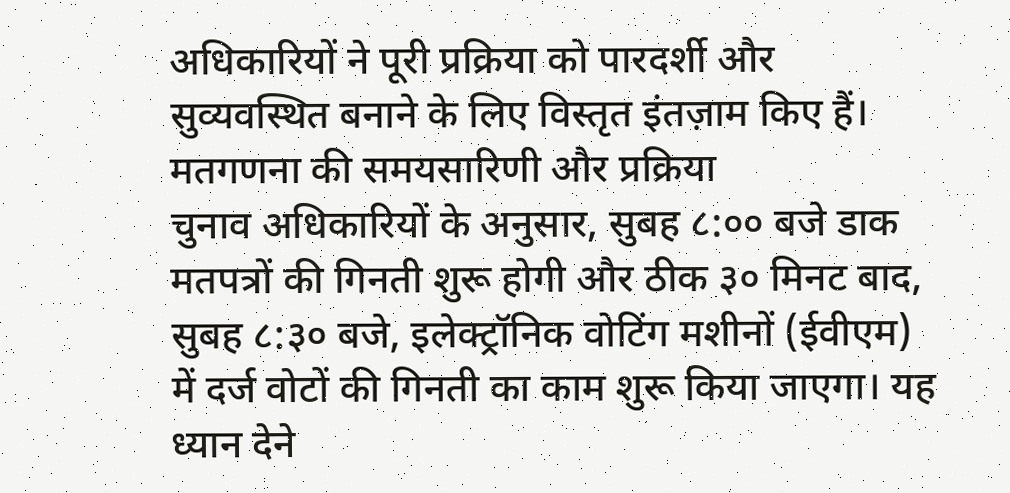अधिकारियों ने पूरी प्रक्रिया को पारदर्शी और सुव्यवस्थित बनाने के लिए विस्तृत इंतज़ाम किए हैं।
मतगणना की समयसारिणी और प्रक्रिया
चुनाव अधिकारियों के अनुसार, सुबह ८:०० बजे डाक मतपत्रों की गिनती शुरू होगी और ठीक ३० मिनट बाद, सुबह ८:३० बजे, इलेक्ट्रॉनिक वोटिंग मशीनों (ईवीएम) में दर्ज वोटों की गिनती का काम शुरू किया जाएगा। यह ध्यान देने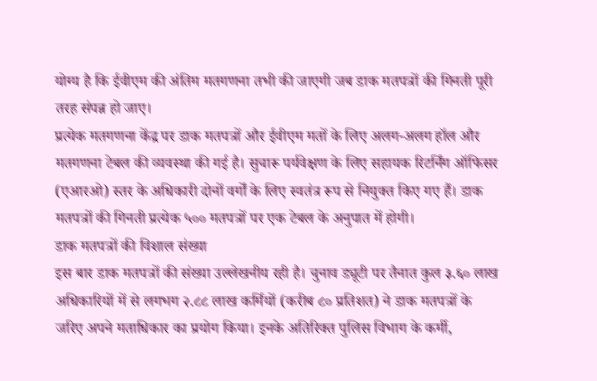योग्य है कि ईवीएम की अंतिम मतगणना तभी की जाएगी जब डाक मतपत्रों की गिनती पूरी तरह संपन्न हो जाए।
प्रत्येक मतगणना केंद्र पर डाक मतपत्रों और ईवीएम मतों के लिए अलग-अलग हॉल और मतगणना टेबल की व्यवस्था की गई है। सुचारू पर्यवेक्षण के लिए सहायक रिटर्निंग ऑफिसर (एआरओ) स्तर के अधिकारी दोनों वर्गों के लिए स्वतंत्र रूप से नियुक्त किए गए हैं। डाक मतपत्रों की गिनती प्रत्येक ५०० मतपत्रों पर एक टेबल के अनुपात में होगी।
डाक मतपत्रों की विशाल संख्या
इस बार डाक मतपत्रों की संख्या उल्लेखनीय रही है। चुनाव ड्यूटी पर तैनात कुल ३.६० लाख अधिकारियों में से लगभग २.८८ लाख कर्मियों (करीब ८० प्रतिशत) ने डाक मतपत्रों के जरिए अपने मताधिकार का प्रयोग किया। इनके अतिरिक्त पुलिस विभाग के कर्मी,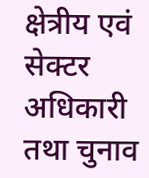क्षेत्रीय एवं सेक्टर अधिकारी तथा चुनाव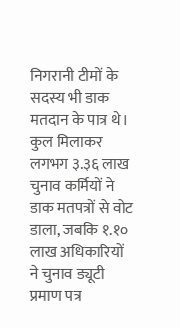निगरानी टीमों के सदस्य भी डाक मतदान के पात्र थे।
कुल मिलाकर लगभग ३.३६ लाख चुनाव कर्मियों ने डाक मतपत्रों से वोट डाला, जबकि १.१० लाख अधिकारियों ने चुनाव ड्यूटी प्रमाण पत्र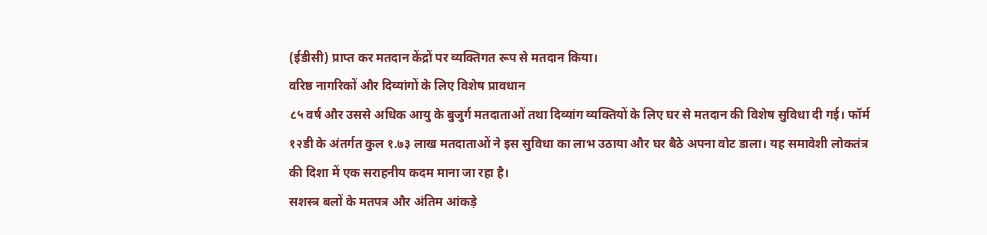(ईडीसी) प्राप्त कर मतदान केंद्रों पर व्यक्तिगत रूप से मतदान किया।
वरिष्ठ नागरिकों और दिव्यांगों के लिए विशेष प्रावधान
८५ वर्ष और उससे अधिक आयु के बुजुर्ग मतदाताओं तथा दिव्यांग व्यक्तियों के लिए घर से मतदान की विशेष सुविधा दी गई। फॉर्म १२डी के अंतर्गत कुल १.७३ लाख मतदाताओं ने इस सुविधा का लाभ उठाया और घर बैठे अपना वोट डाला। यह समावेशी लोकतंत्र की दिशा में एक सराहनीय कदम माना जा रहा है।
सशस्त्र बलों के मतपत्र और अंतिम आंकड़े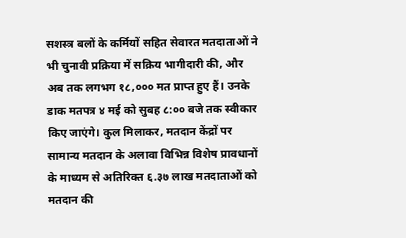सशस्त्र बलों के कर्मियों सहित सेवारत मतदाताओं ने भी चुनावी प्रक्रिया में सक्रिय भागीदारी की, और अब तक लगभग १८,००० मत प्राप्त हुए हैं। उनके डाक मतपत्र ४ मई को सुबह ८:०० बजे तक स्वीकार किए जाएंगे। कुल मिलाकर, मतदान केंद्रों पर सामान्य मतदान के अलावा विभिन्न विशेष प्रावधानों के माध्यम से अतिरिक्त ६.३७ लाख मतदाताओं को मतदान की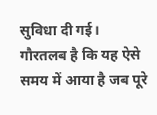सुविधा दी गई।
गौरतलब है कि यह ऐसे समय में आया है जब पूरे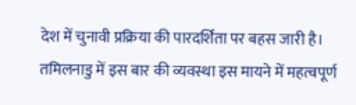देश में चुनावी प्रक्रिया की पारदर्शिता पर बहस जारी है। तमिलनाडु में इस बार की व्यवस्था इस मायने में महत्वपूर्ण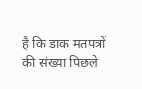है कि डाक मतपत्रों की संख्या पिछले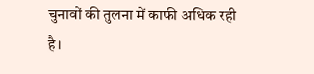चुनावों की तुलना में काफी अधिक रही है।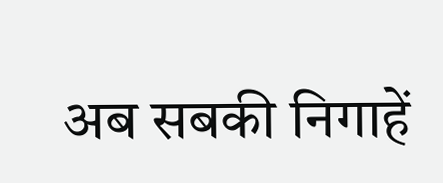अब सबकी निगाहें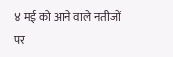४ मई को आने वाले नतीजों पर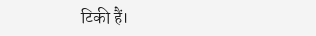टिकी हैं।